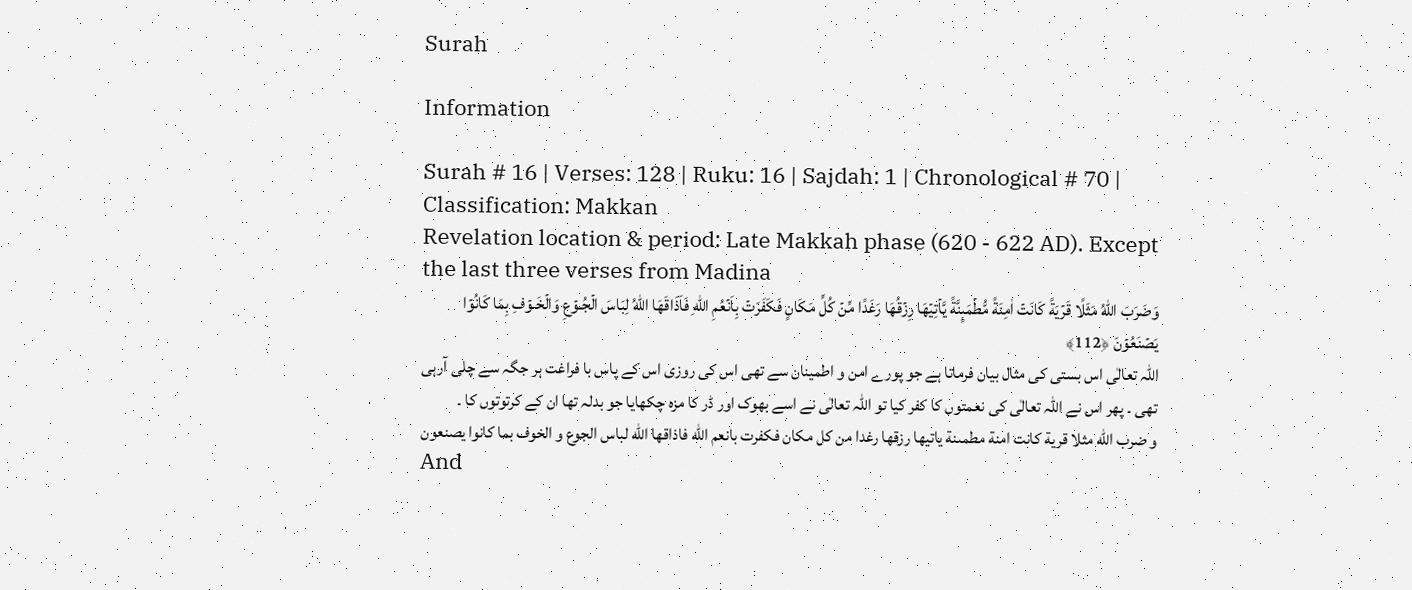Surah

Information

Surah # 16 | Verses: 128 | Ruku: 16 | Sajdah: 1 | Chronological # 70 | Classification: Makkan
Revelation location & period: Late Makkah phase (620 - 622 AD). Except the last three verses from Madina
وَضَرَبَ اللّٰهُ مَثَلًا قَرۡيَةً كَانَتۡ اٰمِنَةً مُّطۡمَٮِٕنَّةً يَّاۡتِيۡهَا رِزۡقُهَا رَغَدًا مِّنۡ كُلِّ مَكَانٍ فَكَفَرَتۡ بِاَنۡعُمِ اللّٰهِ فَاَذَاقَهَا اللّٰهُ لِبَاسَ الۡجُـوۡعِ وَالۡخَـوۡفِ بِمَا كَانُوۡا يَصۡنَعُوۡنَ ﴿112﴾
اللہ تعالٰی اس بستی کی مثال بیان فرماتا ہے جو پورے امن و اطمینان سے تھی اس کی روزی اس کے پاس با فراغت ہر جگہ سے چلی آرہی تھی ۔ پھر اس نے اللہ تعالٰی کی نعمتوں کا کفر کیا تو اللہ تعالٰی نے اسے بھوک اور ڈر کا مزہ چکھایا جو بدلہ تھا ان کے کرتوتوں کا ۔
و ضرب الله مثلا قرية كانت امنة مطمىنة ياتيها رزقها رغدا من كل مكان فكفرت بانعم الله فاذاقها الله لباس الجوع و الخوف بما كانوا يصنعون
And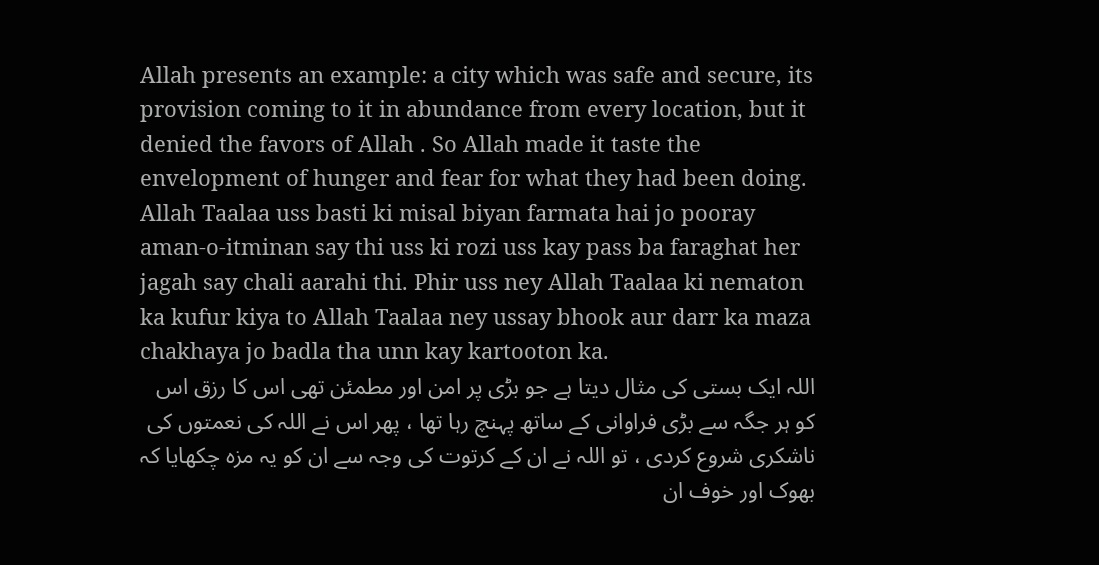Allah presents an example: a city which was safe and secure, its provision coming to it in abundance from every location, but it denied the favors of Allah . So Allah made it taste the envelopment of hunger and fear for what they had been doing.
Allah Taalaa uss basti ki misal biyan farmata hai jo pooray aman-o-itminan say thi uss ki rozi uss kay pass ba faraghat her jagah say chali aarahi thi. Phir uss ney Allah Taalaa ki nematon ka kufur kiya to Allah Taalaa ney ussay bhook aur darr ka maza chakhaya jo badla tha unn kay kartooton ka.
اللہ ایک بستی کی مثال دیتا ہے جو بڑی پر امن اور مطمئن تھی اس کا رزق اس کو ہر جگہ سے بڑی فراوانی کے ساتھ پہنچ رہا تھا ، پھر اس نے اللہ کی نعمتوں کی ناشکری شروع کردی ، تو اللہ نے ان کے کرتوت کی وجہ سے ان کو یہ مزہ چکھایا کہ بھوک اور خوف ان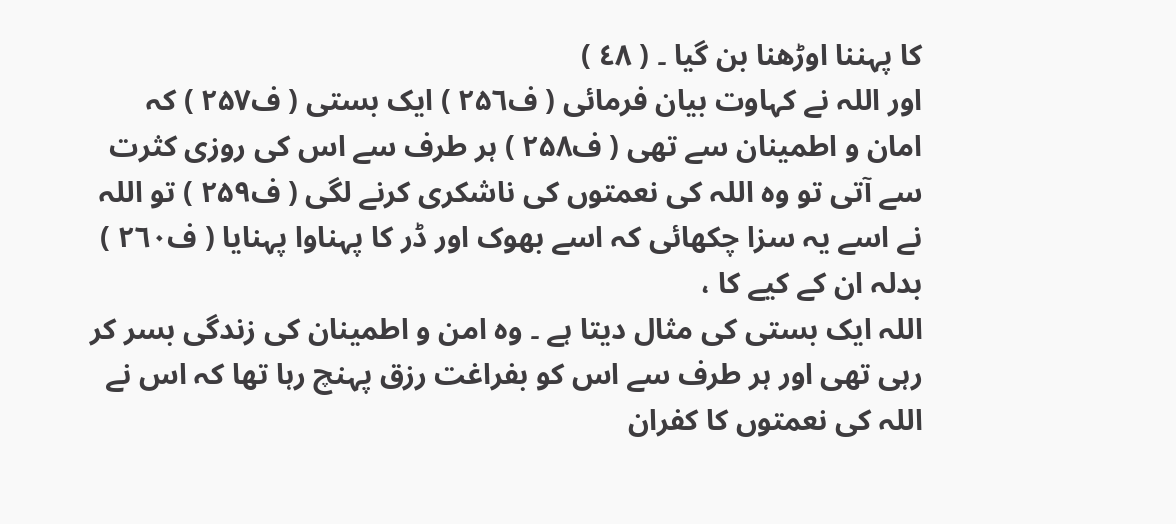کا پہننا اوڑھنا بن گیا ۔ ( ٤٨ )
اور اللہ نے کہاوت بیان فرمائی ( ف۲۵٦ ) ایک بستی ( ف۲۵۷ ) کہ امان و اطمینان سے تھی ( ف۲۵۸ ) ہر طرف سے اس کی روزی کثرت سے آتی تو وہ اللہ کی نعمتوں کی ناشکری کرنے لگی ( ف۲۵۹ ) تو اللہ نے اسے یہ سزا چکھائی کہ اسے بھوک اور ڈر کا پہناوا پہنایا ( ف۲٦۰ ) بدلہ ان کے کیے کا ،
اللہ ایک بستی کی مثال دیتا ہے ۔ وہ امن و اطمینان کی زندگی بسر کر رہی تھی اور ہر طرف سے اس کو بفراغت رزق پہنچ رہا تھا کہ اس نے اللہ کی نعمتوں کا کفران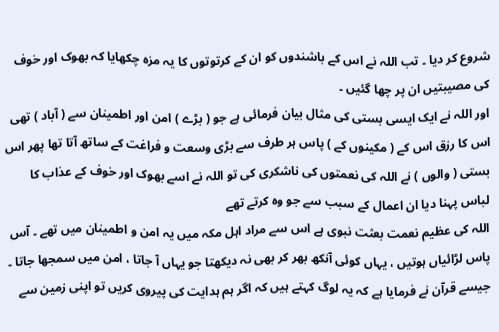شروع کر دیا ۔ تب اللہ نے اس کے باشندوں کو ان کے کرتوتوں کا یہ مزہ چکھایا کہ بھوک اور خوف کی مصیبتیں ان پر چھا گئیں ۔
اور اللہ نے ایک ایسی بستی کی مثال بیان فرمائی ہے جو ( بڑے ) امن اور اطمینان سے ( آباد ) تھی اس کا رزق اس کے ( مکینوں کے ) پاس ہر طرف سے بڑی وسعت و فراغت کے ساتھ آتا تھا پھر اس بستی ( والوں ) نے اللہ کی نعمتوں کی ناشکری کی تو اللہ نے اسے بھوک اور خوف کے عذاب کا لباس پہنا دیا ان اعمال کے سبب سے جو وہ کرتے تھے
اللہ کی عظیم نعمت بعثت نبوی ہے اس سے مراد اہل مکہ میں یہ امن و اطمینان میں تھے ۔ آس پاس لڑائیاں ہوتیں ، یہاں کوئی آنکھ بھر کر بھی نہ دیکھتا جو یہاں آ جاتا ، امن میں سمجھا جاتا ۔ جیسے قرآن نے فرمایا ہے کہ یہ لوگ کہتے ہیں کہ اگر ہم ہدایت کی پیروی کریں تو اپنی زمین سے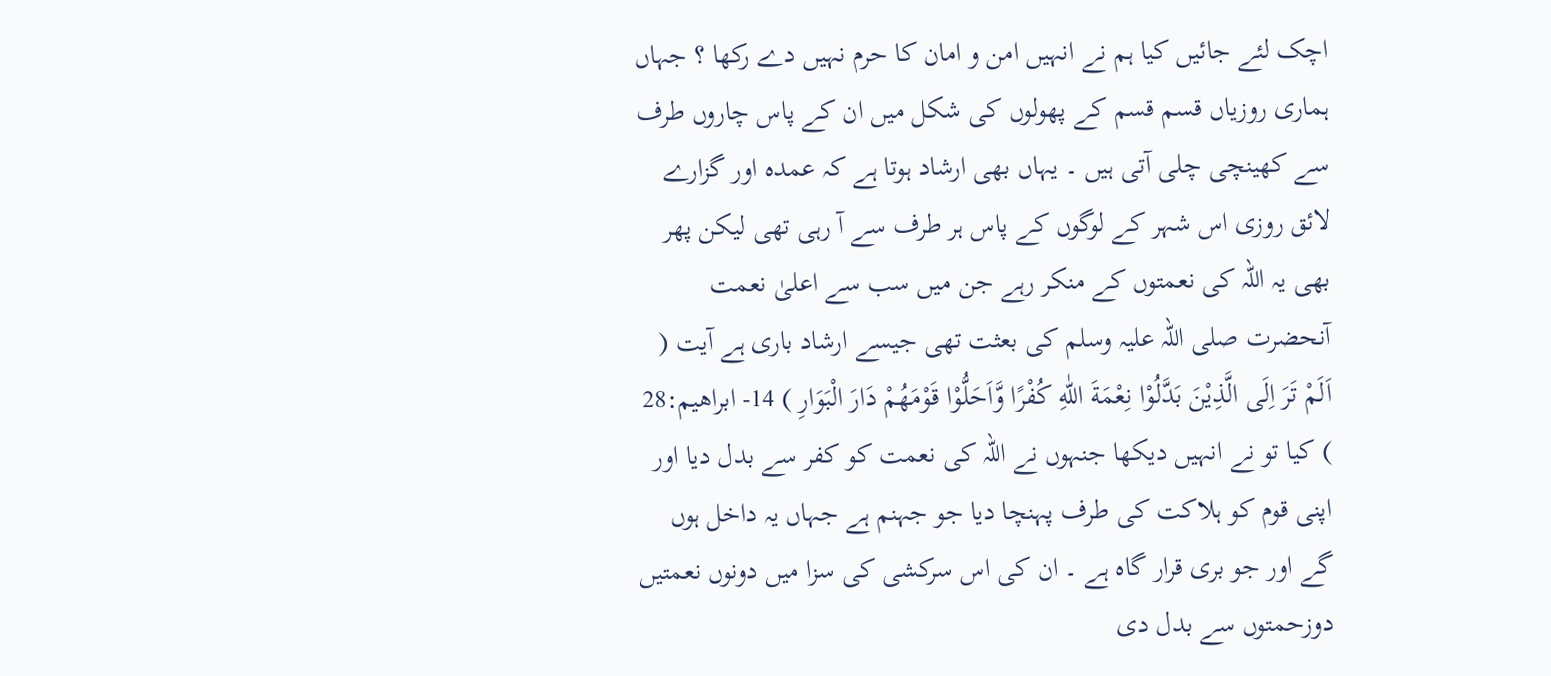اچک لئے جائیں کیا ہم نے انہیں امن و امان کا حرم نہیں دے رکھا ؟ جہاں ہماری روزیاں قسم قسم کے پھولوں کی شکل میں ان کے پاس چاروں طرف سے کھینچی چلی آتی ہیں ۔ یہاں بھی ارشاد ہوتا ہے کہ عمدہ اور گزارے لائق روزی اس شہر کے لوگوں کے پاس ہر طرف سے آ رہی تھی لیکن پھر بھی یہ اللہ کی نعمتوں کے منکر رہے جن میں سب سے اعلیٰ نعمت آنحضرت صلی اللہ علیہ وسلم کی بعثت تھی جیسے ارشاد باری ہے آیت ( اَلَمْ تَرَ اِلَى الَّذِيْنَ بَدَّلُوْا نِعْمَةَ اللّٰهِ كُفْرًا وَّاَحَلُّوْا قَوْمَهُمْ دَارَ الْبَوَارِ ) 14- ابراھیم:28 ) کیا تو نے انہیں دیکھا جنہوں نے اللہ کی نعمت کو کفر سے بدل دیا اور اپنی قوم کو ہلاکت کی طرف پہنچا دیا جو جہنم ہے جہاں یہ داخل ہوں گے اور جو بری قرار گاہ ہے ۔ ان کی اس سرکشی کی سزا میں دونوں نعمتیں دوزحمتوں سے بدل دی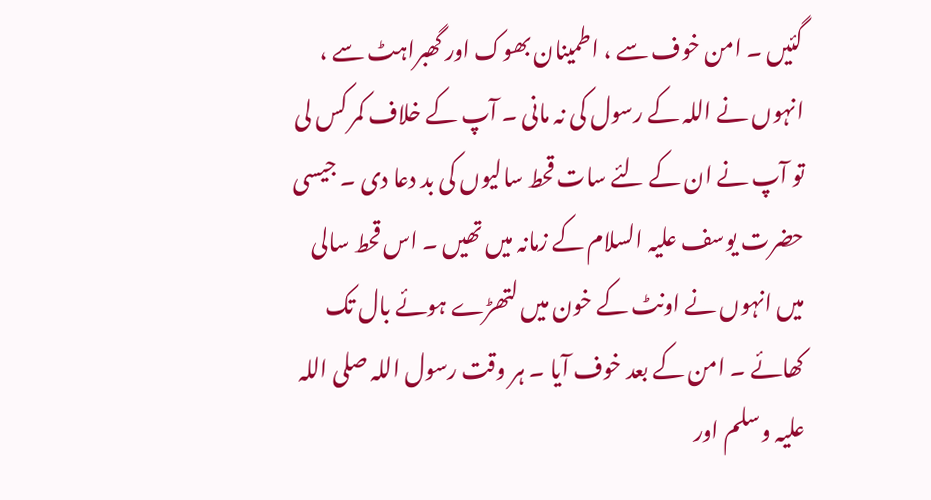گئیں ۔ امن خوف سے ، اطمینان بھوک اور گھبراہٹ سے ، انہوں نے اللہ کے رسول کی نہ مانی ۔ آپ کے خلاف کمر کس لی تو آپ نے ان کے لئے سات قحط سالیوں کی بد دعا دی ۔ جیسی حضرت یوسف علیہ السلام کے زمانہ میں تھیں ۔ اس قحط سالی میں انہوں نے اونٹ کے خون میں لتھڑے ہوئے بال تک کھائے ۔ امن کے بعد خوف آیا ۔ ہر وقت رسول اللہ صلی اللہ علیہ وسلم اور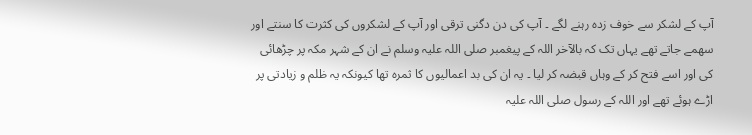آپ کے لشکر سے خوف زدہ رہنے لگے ۔ آپ کی دن دگنی ترقی اور آپ کے لشکروں کی کثرت کا سنتے اور سھمے جاتے تھے یہاں تک کہ بالآخر اللہ کے پیغمبر صلی اللہ علیہ وسلم نے ان کے شہر مکہ پر چڑھائی کی اور اسے فتح کر کے وہاں قبضہ کر لیا ۔ یہ ان کی بد اعمالیوں کا ثمرہ تھا کیونکہ یہ ظلم و زیادتی پر اڑے ہوئے تھے اور اللہ کے رسول صلی اللہ علیہ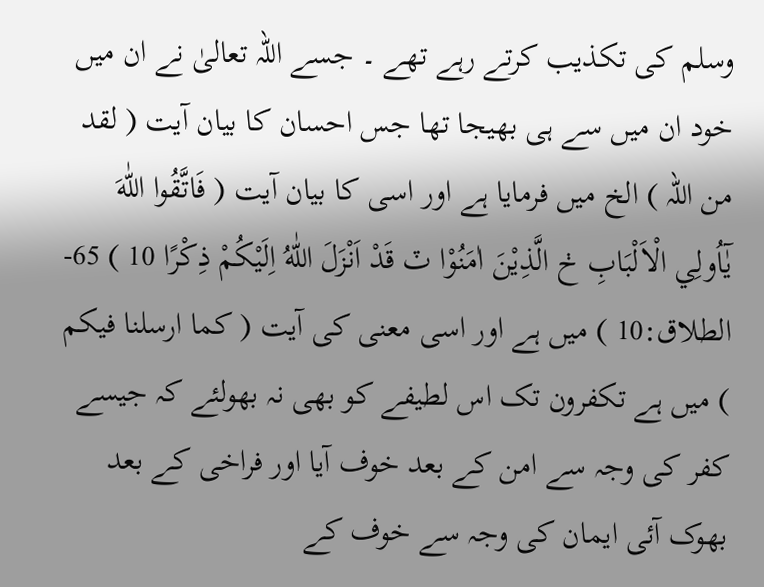وسلم کی تکذیب کرتے رہے تھے ۔ جسے اللہ تعالیٰ نے ان میں خود ان میں سے ہی بھیجا تھا جس احسان کا بیان آیت ( لقد من اللہ ) الخ میں فرمایا ہے اور اسی کا بیان آیت ( فَاتَّقُوا اللّٰهَ يٰٓاُولِي الْاَلْبَابِ ڂ الَّذِيْنَ اٰمَنُوْا ٽ قَدْ اَنْزَلَ اللّٰهُ اِلَيْكُمْ ذِكْرًا 10 ) 65- الطلاق:10 ) میں ہے اور اسی معنی کی آیت ( کما ارسلنا فیکم ) میں ہے تکفرون تک اس لطیفے کو بھی نہ بھولئے کہ جیسے کفر کی وجہ سے امن کے بعد خوف آیا اور فراخی کے بعد بھوک آئی ایمان کی وجہ سے خوف کے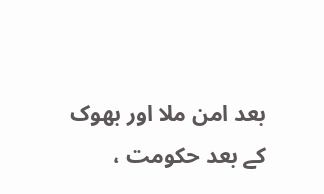بعد امن ملا اور بھوک کے بعد حکومت ،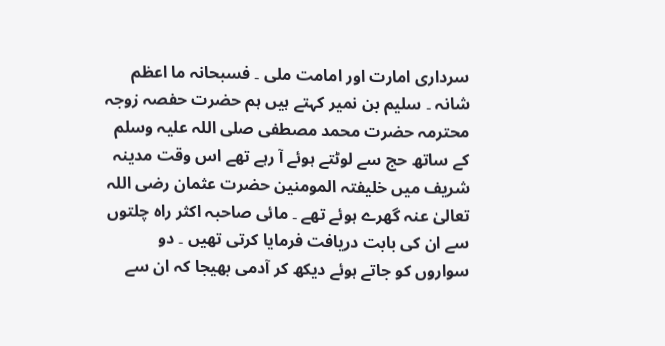سرداری امارت اور امامت ملی ۔ فسبحانہ ما اعظم شانہ ۔ سلیم بن نمیر کہتے ہیں ہم حضرت حفصہ زوجہ محترمہ حضرت محمد مصطفی صلی اللہ علیہ وسلم کے ساتھ حج سے لوٹتے ہوئے آ رہے تھے اس وقت مدینہ شریف میں خلیفتہ المومنین حضرت عثمان رضی اللہ تعالیٰ عنہ گھرے ہوئے تھے ۔ مائی صاحبہ اکثر راہ چلتوں سے ان کی بابت دریافت فرمایا کرتی تھیں ۔ دو سواروں کو جاتے ہوئے دیکھ کر آدمی بھیجا کہ ان سے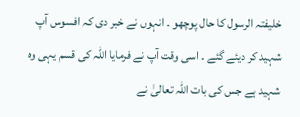خلیفتہ الرسول کا حال پوچھو ۔ انہوں نے خبر دی کہ افسوس آپ شہید کر دیئے گئے ۔ اسی وقت آپ نے فرمایا اللہ کی قسم یہی وہ شہید ہے جس کی بات اللہ تعالیٰ نے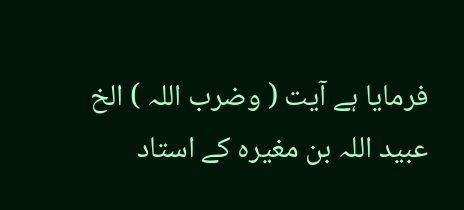فرمایا ہے آیت ( وضرب اللہ ) الخ عبید اللہ بن مغیرہ کے استاد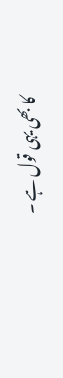کا بھی یہی قول ہے ۔